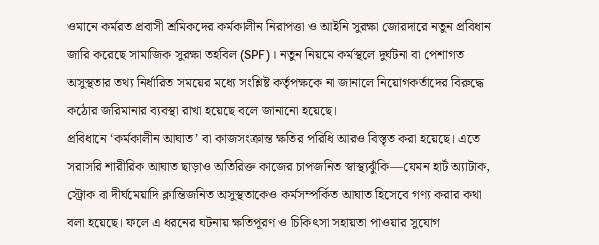ওমানে কর্মরত প্রবাসী শ্রমিকদের কর্মকালীন নিরাপত্তা ও আইনি সুরক্ষা জোরদারে নতুন প্রবিধান জারি করেছে সামাজিক সুরক্ষা তহবিল (SPF)। নতুন নিয়মে কর্মস্থলে দুর্ঘটনা বা পেশাগত অসুস্থতার তথ্য নির্ধারিত সময়ের মধ্যে সংশ্লিষ্ট কর্তৃপক্ষকে না জানালে নিয়োগকর্তাদের বিরুদ্ধে কঠোর জরিমানার ব্যবস্থা রাখা হয়েছে বলে জানানো হয়েছে।
প্রবিধানে ‘কর্মকালীন আঘাত’ বা কাজসংক্রান্ত ক্ষতির পরিধি আরও বিস্তৃত করা হয়েছে। এতে সরাসরি শারীরিক আঘাত ছাড়াও অতিরিক্ত কাজের চাপজনিত স্বাস্থ্যঝুঁকি—যেমন হার্ট অ্যাটাক, স্ট্রোক বা দীর্ঘমেয়াদি ক্লান্তিজনিত অসুস্থতাকেও কর্মসম্পর্কিত আঘাত হিসেবে গণ্য করার কথা বলা হয়েছে। ফলে এ ধরনের ঘটনায় ক্ষতিপূরণ ও চিকিৎসা সহায়তা পাওয়ার সুযোগ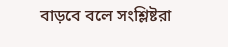বাড়বে বলে সংশ্লিষ্টরা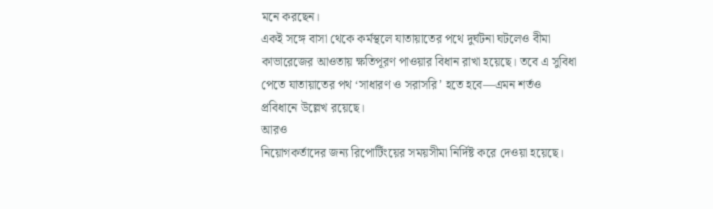মনে করছেন।
একই সঙ্গে বাসা থেকে কর্মস্থলে যাতায়াতের পথে দুর্ঘটনা ঘটলেও বীমা কাভারেজের আওতায় ক্ষতিপূরণ পাওয়ার বিধান রাখা হয়েছে। তবে এ সুবিধা পেতে যাতায়াতের পথ ‘সাধারণ ও সরাসরি’ হতে হবে—এমন শর্তও প্রবিধানে উল্লেখ রয়েছে।
আরও
নিয়োগকর্তাদের জন্য রিপোর্টিংয়ের সময়সীমা নির্দিষ্ট করে দেওয়া হয়েছে।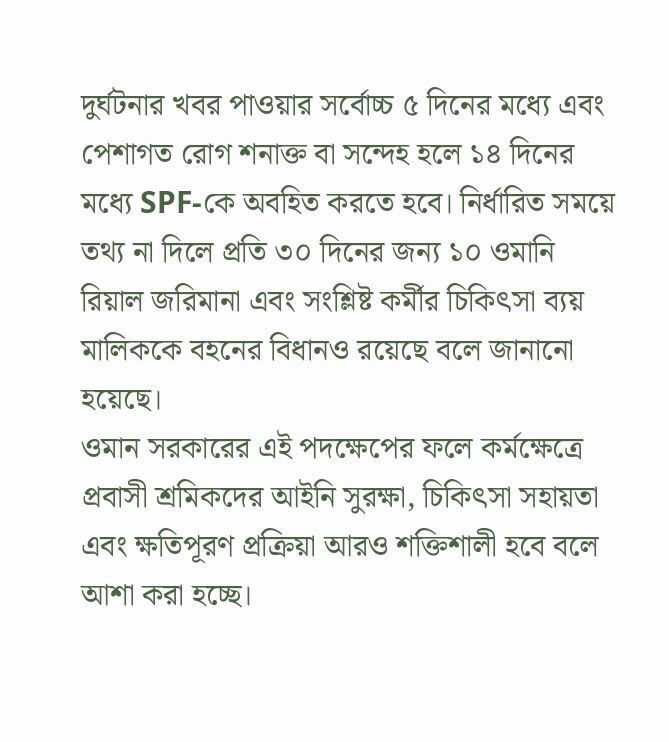দুর্ঘটনার খবর পাওয়ার সর্বোচ্চ ৫ দিনের মধ্যে এবং পেশাগত রোগ শনাক্ত বা সন্দেহ হলে ১৪ দিনের মধ্যে SPF-কে অবহিত করতে হবে। নির্ধারিত সময়ে তথ্য না দিলে প্রতি ৩০ দিনের জন্য ১০ ওমানি রিয়াল জরিমানা এবং সংশ্লিষ্ট কর্মীর চিকিৎসা ব্যয় মালিককে বহনের বিধানও রয়েছে বলে জানানো হয়েছে।
ওমান সরকারের এই পদক্ষেপের ফলে কর্মক্ষেত্রে প্রবাসী শ্রমিকদের আইনি সুরক্ষা, চিকিৎসা সহায়তা এবং ক্ষতিপূরণ প্রক্রিয়া আরও শক্তিশালী হবে বলে আশা করা হচ্ছে।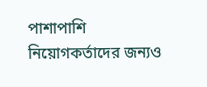পাশাপাশি নিয়োগকর্তাদের জন্যও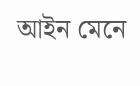আইন মেনে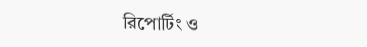রিপোর্টিং ও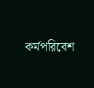কর্মপরিবেশ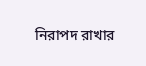নিরাপদ রাখার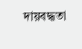দায়বদ্ধতা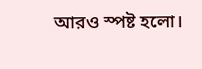আরও স্পষ্ট হলো।